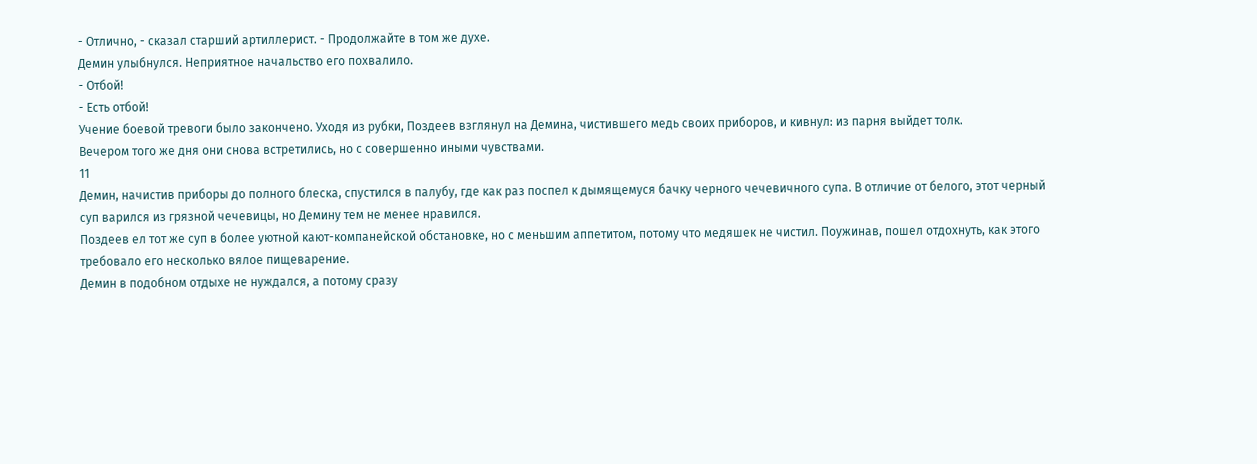- Отлично, - сказал старший артиллерист. - Продолжайте в том же духе.
Демин улыбнулся. Неприятное начальство его похвалило.
- Отбой!
- Есть отбой!
Учение боевой тревоги было закончено. Уходя из рубки, Поздеев взглянул на Демина, чистившего медь своих приборов, и кивнул: из парня выйдет толк.
Вечером того же дня они снова встретились, но с совершенно иными чувствами.
11
Демин, начистив приборы до полного блеска, спустился в палубу, где как раз поспел к дымящемуся бачку черного чечевичного супа. В отличие от белого, этот черный суп варился из грязной чечевицы, но Демину тем не менее нравился.
Поздеев ел тот же суп в более уютной кают-компанейской обстановке, но с меньшим аппетитом, потому что медяшек не чистил. Поужинав, пошел отдохнуть, как этого требовало его несколько вялое пищеварение.
Демин в подобном отдыхе не нуждался, а потому сразу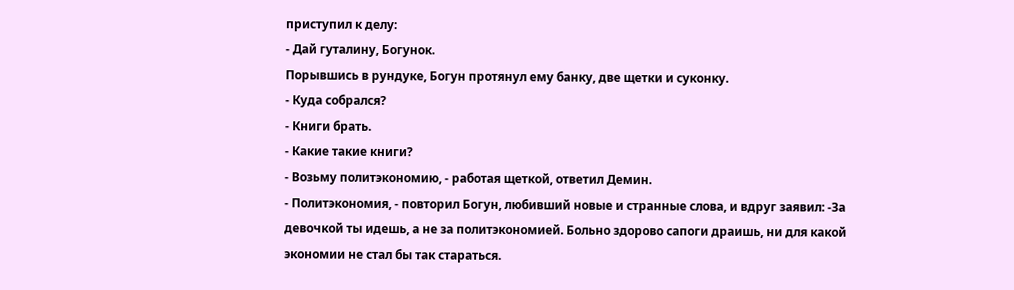приступил к делу:
- Дай гуталину, Богунок.
Порывшись в рундуке, Богун протянул ему банку, две щетки и суконку.
- Куда собрался?
- Книги брать.
- Какие такие книги?
- Возьму политэкономию, - работая щеткой, ответил Демин.
- Политэкономия, - повторил Богун, любивший новые и странные слова, и вдруг заявил: -За девочкой ты идешь, а не за политэкономией. Больно здорово сапоги драишь, ни для какой экономии не стал бы так стараться.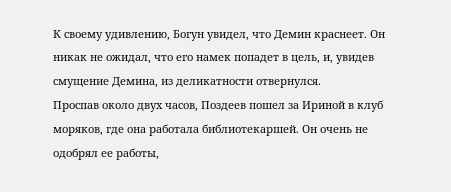К своему удивлению, Богун увидел, что Демин краснеет. Он никак не ожидал, что его намек попадет в цель, и, увидев смущение Демина, из деликатности отвернулся.
Проспав около двух часов, Поздеев пошел за Ириной в клуб моряков, где она работала библиотекаршей. Он очень не одобрял ее работы,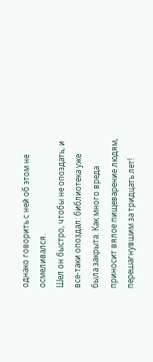однако говорить с ней об этом не осмеливался.
Шел он быстро, чтобы не опоздать, и все-таки опоздал: библиотека уже была закрыта. Как много вреда приносит вялое пищеварение людям, перешагнувшим за тридцать лет!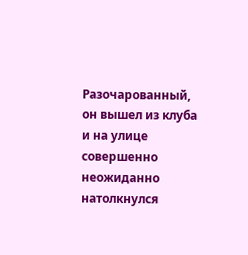Разочарованный, он вышел из клуба и на улице совершенно неожиданно натолкнулся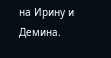на Ирину и Демина.